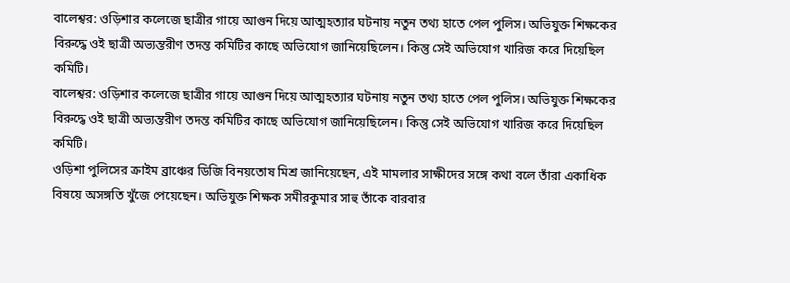বালেশ্বর: ওড়িশার কলেজে ছাত্রীর গায়ে আগুন দিয়ে আত্মহত্যার ঘটনায় নতুন তথ্য হাতে পেল পুলিস। অভিযুক্ত শিক্ষকের বিরুদ্ধে ওই ছাত্রী অভ্যন্তরীণ তদন্ত কমিটির কাছে অভিযোগ জানিয়েছিলেন। কিন্তু সেই অভিযোগ খারিজ করে দিয়েছিল কমিটি।
বালেশ্বর: ওড়িশার কলেজে ছাত্রীর গায়ে আগুন দিয়ে আত্মহত্যার ঘটনায় নতুন তথ্য হাতে পেল পুলিস। অভিযুক্ত শিক্ষকের বিরুদ্ধে ওই ছাত্রী অভ্যন্তরীণ তদন্ত কমিটির কাছে অভিযোগ জানিয়েছিলেন। কিন্তু সেই অভিযোগ খারিজ করে দিয়েছিল কমিটি।
ওড়িশা পুলিসের ক্রাইম ব্রাঞ্চের ডিজি বিনয়তোষ মিশ্র জানিয়েছেন, এই মামলার সাক্ষীদের সঙ্গে কথা বলে তাঁরা একাধিক বিষয়ে অসঙ্গতি খুঁজে পেয়েছেন। অভিযুক্ত শিক্ষক সমীরকুমার সাহু তাঁকে বারবার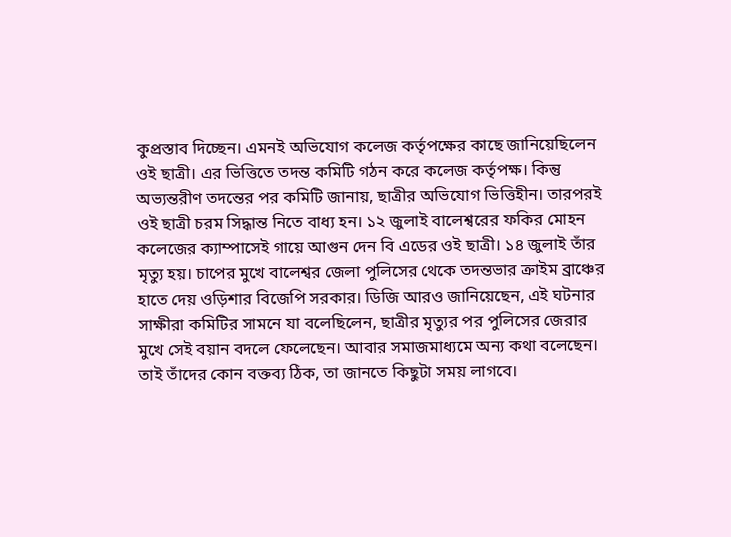কুপ্রস্তাব দিচ্ছেন। এমনই অভিযোগ কলেজ কর্তৃপক্ষের কাছে জানিয়েছিলেন ওই ছাত্রী। এর ভিত্তিতে তদন্ত কমিটি গঠন করে কলেজ কর্তৃপক্ষ। কিন্তু অভ্যন্তরীণ তদন্তের পর কমিটি জানায়, ছাত্রীর অভিযোগ ভিত্তিহীন। তারপরই ওই ছাত্রী চরম সিদ্ধান্ত নিতে বাধ্য হন। ১২ জুলাই বালেশ্বরের ফকির মোহন কলেজের ক্যাম্পাসেই গায়ে আগুন দেন বি এডের ওই ছাত্রী। ১৪ জুলাই তাঁর মৃত্যু হয়। চাপের মুখে বালেশ্বর জেলা পুলিসের থেকে তদন্তভার ক্রাইম ব্রাঞ্চের হাতে দেয় ওড়িশার বিজেপি সরকার। ডিজি আরও জানিয়েছেন, এই ঘটনার সাক্ষীরা কমিটির সামনে যা বলেছিলেন, ছাত্রীর মৃত্যুর পর পুলিসের জেরার মুখে সেই বয়ান বদলে ফেলেছেন। আবার সমাজমাধ্যমে অন্য কথা বলেছেন। তাই তাঁদের কোন বক্তব্য ঠিক, তা জানতে কিছুটা সময় লাগবে।